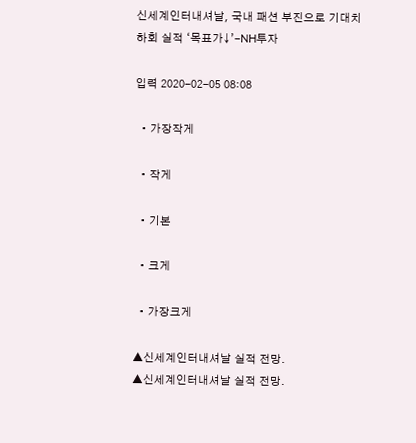신세계인터내셔날, 국내 패션 부진으로 기대치 하회 실적 ‘목표가↓’-NH투자

입력 2020-02-05 08:08

  • 가장작게

  • 작게

  • 기본

  • 크게

  • 가장크게

▲신세계인터내셔날 실적 전망.
▲신세계인터내셔날 실적 전망.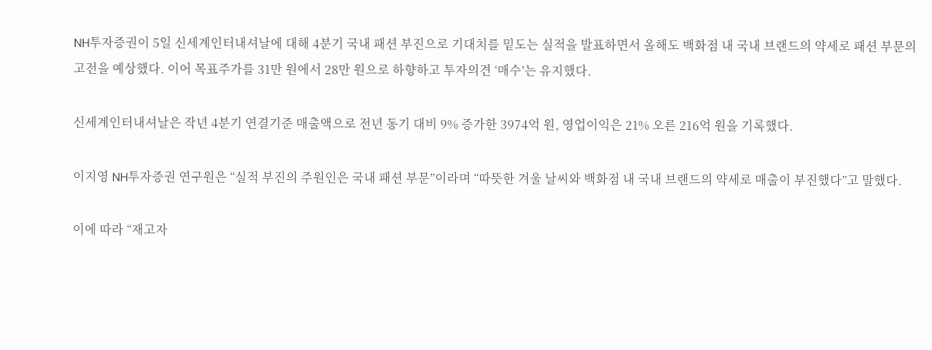NH투자증권이 5일 신세계인터내셔날에 대해 4분기 국내 패션 부진으로 기대치를 밑도는 실적을 발표하면서 올해도 백화점 내 국내 브랜드의 약세로 패션 부문의 고전을 예상했다. 이어 목표주가를 31만 원에서 28만 원으로 하향하고 투자의견 ‘매수’는 유지했다.

신세계인터내셔날은 작년 4분기 연결기준 매출액으로 전년 동기 대비 9% 증가한 3974억 원, 영업이익은 21% 오른 216억 원을 기록했다.

이지영 NH투자증권 연구원은 “실적 부진의 주원인은 국내 패션 부문”이라며 “따뜻한 겨울 날씨와 백화점 내 국내 브랜드의 약세로 매출이 부진했다”고 말했다.

이에 따라 “재고자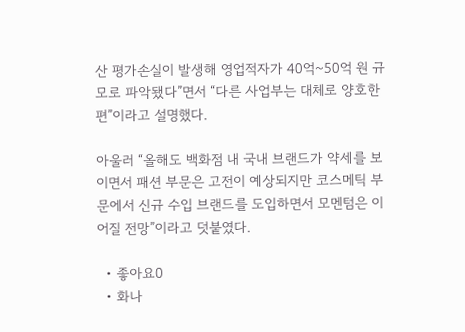산 평가손실이 발생해 영업적자가 40억~50억 원 규모로 파악됐다”면서 “다른 사업부는 대체로 양호한 편”이라고 설명했다.

아울러 “올해도 백화점 내 국내 브랜드가 약세를 보이면서 패션 부문은 고전이 예상되지만 코스메틱 부문에서 신규 수입 브랜드를 도입하면서 모멘텀은 이어질 전망”이라고 덧붙였다.

  • 좋아요0
  • 화나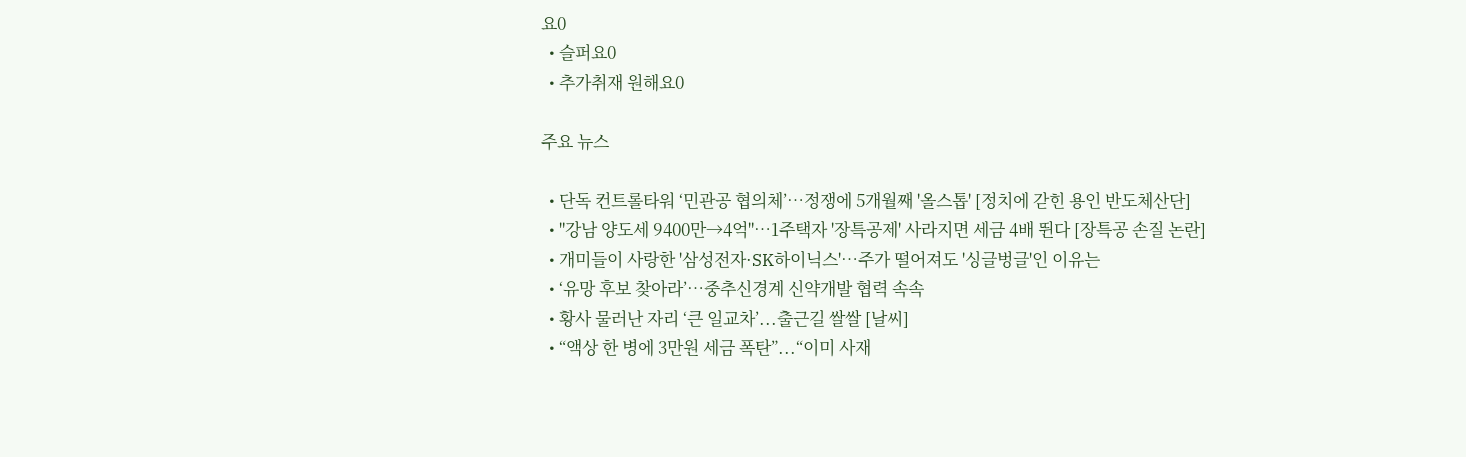요0
  • 슬퍼요0
  • 추가취재 원해요0

주요 뉴스

  • 단독 컨트롤타워 ‘민관공 협의체’…정쟁에 5개월째 '올스톱' [정치에 갇힌 용인 반도체산단]
  • "강남 양도세 9400만→4억"⋯1주택자 '장특공제' 사라지면 세금 4배 뛴다 [장특공 손질 논란]
  • 개미들이 사랑한 '삼성전자·SK하이닉스'…주가 떨어져도 '싱글벙글'인 이유는
  • ‘유망 후보 찾아라’…중추신경계 신약개발 협력 속속
  • 황사 물러난 자리 ‘큰 일교차’...출근길 쌀쌀 [날씨]
  • “액상 한 병에 3만원 세금 폭탄”...“이미 사재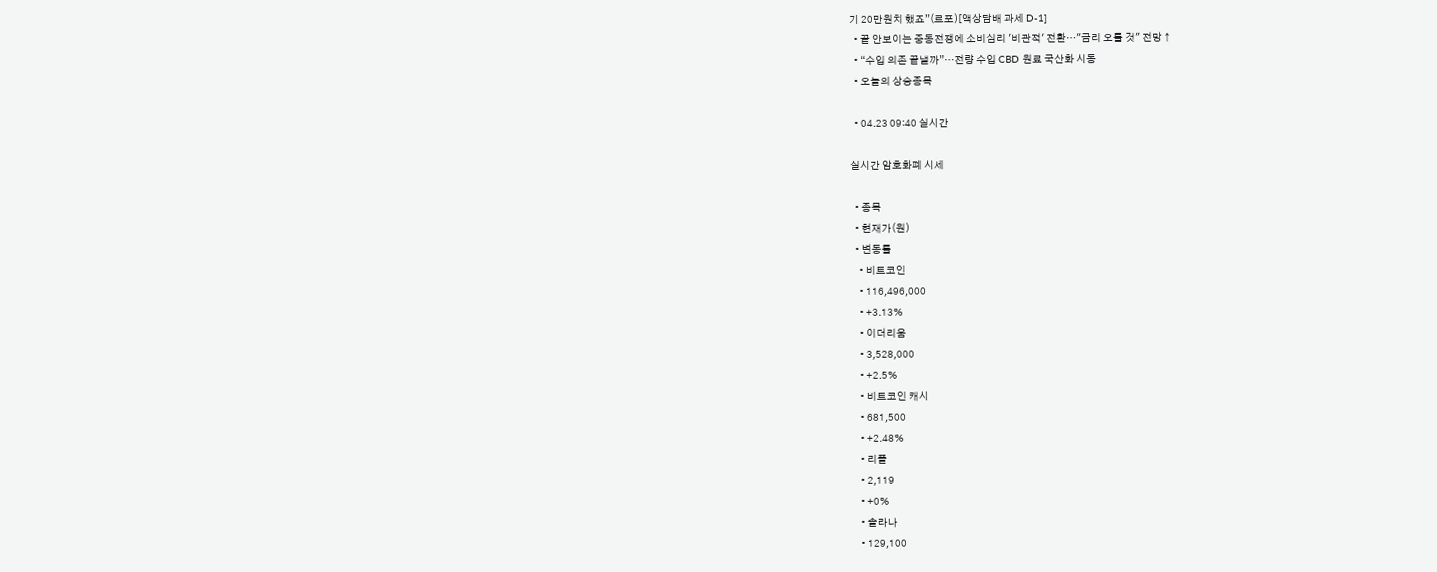기 20만원치 했죠”(르포)[액상담배 과세 D-1]
  • 끝 안보이는 중동전쟁에 소비심리 '비관적' 전환…"금리 오를 것" 전망 ↑
  • “수입 의존 끝낼까”…전량 수입 CBD 원료 국산화 시동
  • 오늘의 상승종목

  • 04.23 09:40 실시간

실시간 암호화폐 시세

  • 종목
  • 현재가(원)
  • 변동률
    • 비트코인
    • 116,496,000
    • +3.13%
    • 이더리움
    • 3,528,000
    • +2.5%
    • 비트코인 캐시
    • 681,500
    • +2.48%
    • 리플
    • 2,119
    • +0%
    • 솔라나
    • 129,100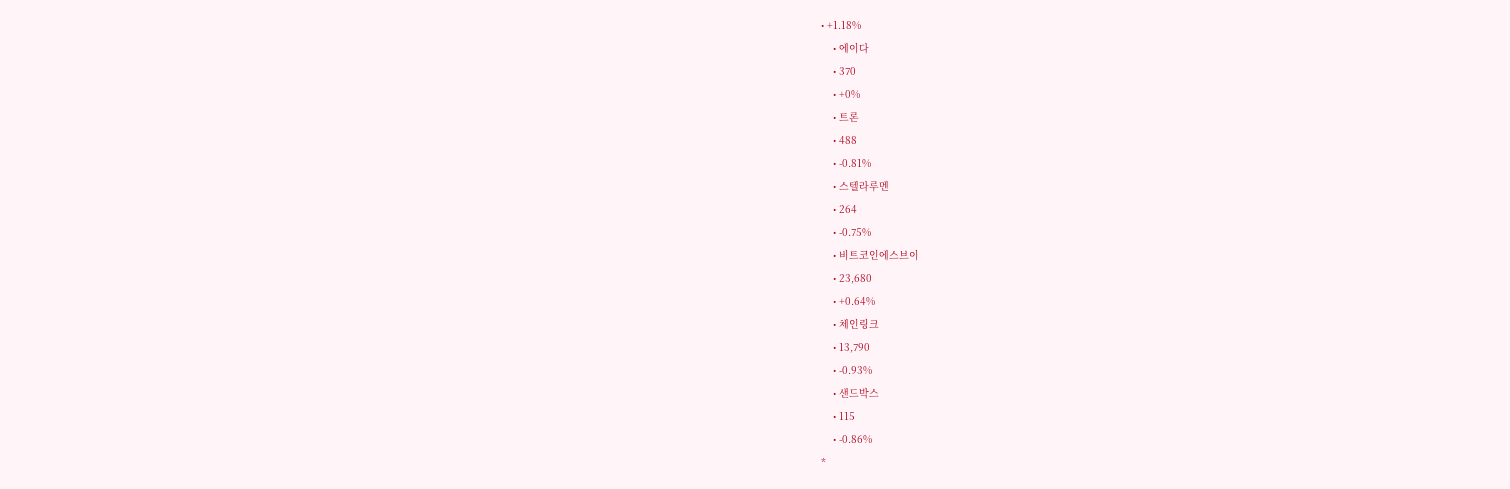• +1.18%
    • 에이다
    • 370
    • +0%
    • 트론
    • 488
    • -0.81%
    • 스텔라루멘
    • 264
    • -0.75%
    • 비트코인에스브이
    • 23,680
    • +0.64%
    • 체인링크
    • 13,790
    • -0.93%
    • 샌드박스
    • 115
    • -0.86%
*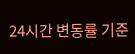24시간 변동률 기준